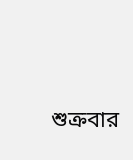শুক্রবার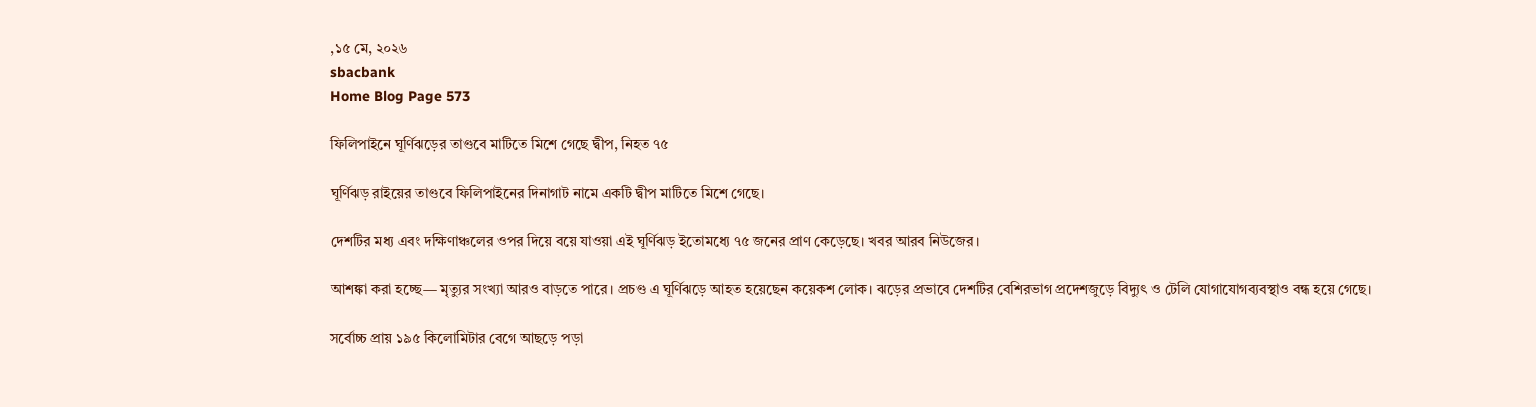,১৫ মে, ২০২৬
sbacbank
Home Blog Page 573

ফিলিপাইনে ঘূর্ণিঝড়ের তাণ্ডবে মাটিতে মিশে গেছে দ্বীপ, নিহত ৭৫

ঘূর্ণিঝড় রাইয়ের তাণ্ডবে ফিলিপাইনের দিনাগাট নামে একটি দ্বীপ মাটিতে মিশে গেছে।

দেশটির মধ্য এবং দক্ষিণাঞ্চলের ওপর দিয়ে বয়ে যাওয়া এই ঘূর্ণিঝড় ইতোমধ্যে ৭৫ জনের প্রাণ কেড়েছে। খবর আরব নিউজের।

আশঙ্কা করা হচ্ছে— মৃত্যুর সংখ্যা আরও বাড়তে পারে। প্রচণ্ড এ ঘূর্ণিঝড়ে আহত হয়েছেন কয়েকশ লোক। ঝড়ের প্রভাবে দেশটির বেশিরভাগ প্রদেশজুড়ে বিদ্যুৎ ও টেলি যোগাযোগব্যবস্থাও বন্ধ হয়ে গেছে।

সর্বোচ্চ প্রায় ১৯৫ কিলোমিটার বেগে আছড়ে পড়া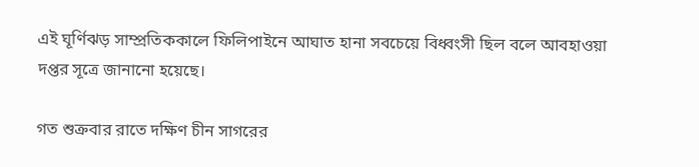এই ঘূর্ণিঝড় সাম্প্রতিককালে ফিলিপাইনে আঘাত হানা সবচেয়ে বিধ্বংসী ছিল বলে আবহাওয়া দপ্তর সূত্রে জানানো হয়েছে।

গত শুক্রবার রাতে দক্ষিণ চীন সাগরের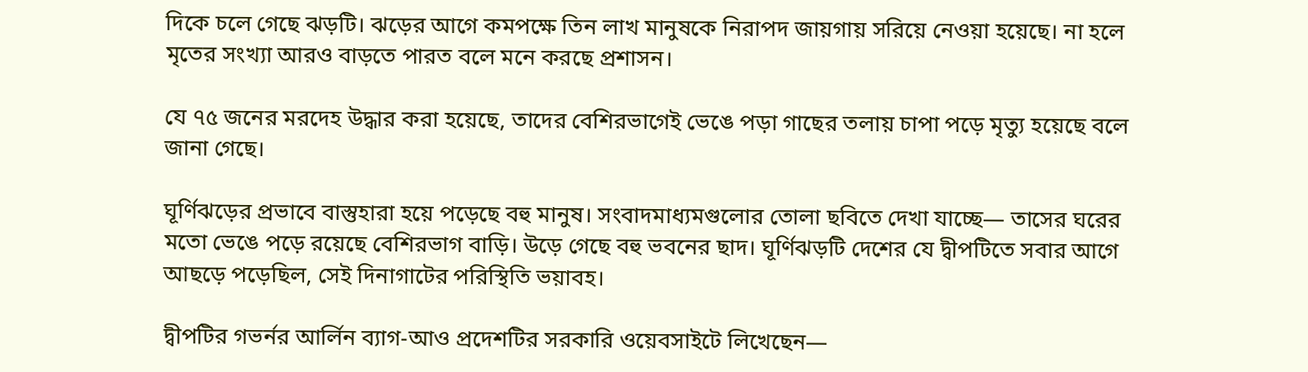দিকে চলে গেছে ঝড়টি। ঝড়ের আগে কমপক্ষে তিন লাখ মানুষকে নিরাপদ জায়গায় সরিয়ে নেওয়া হয়েছে। না হলে মৃতের সংখ্যা আরও বাড়তে পারত বলে মনে করছে প্রশাসন।

যে ৭৫ জনের মরদেহ উদ্ধার করা হয়েছে, তাদের বেশিরভাগেই ভেঙে পড়া গাছের তলায় চাপা পড়ে মৃত্যু হয়েছে বলে জানা গেছে।

ঘূর্ণিঝড়ের প্রভাবে বাস্তুহারা হয়ে পড়েছে বহু মানুষ। সংবাদমাধ্যমগুলোর তোলা ছবিতে দেখা যাচ্ছে— তাসের ঘরের মতো ভেঙে পড়ে রয়েছে বেশিরভাগ বাড়ি। উড়ে গেছে বহু ভবনের ছাদ। ঘূর্ণিঝড়টি দেশের যে দ্বীপটিতে সবার আগে আছড়ে পড়েছিল, সেই দিনাগাটের পরিস্থিতি ভয়াবহ।

দ্বীপটির গভর্নর আর্লিন ব্যাগ-আও প্রদেশটির সরকারি ওয়েবসাইটে লিখেছেন—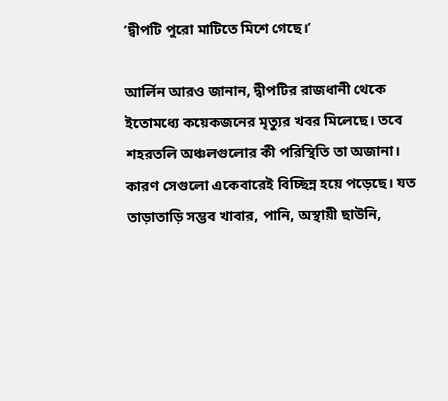‘দ্বীপটি পুরো মাটিতে মিশে গেছে।’

আর্লিন আরও জানান, দ্বীপটির রাজধানী থেকে ইতোমধ্যে কয়েকজনের মৃত্যুর খবর মিলেছে। তবে শহরতলি অঞ্চলগুলোর কী পরিস্থিতি তা অজানা। কারণ সেগুলো একেবারেই বিচ্ছিন্ন হয়ে পড়েছে। যত তাড়াতাড়ি সম্ভব খাবার, পানি, অস্থায়ী ছাউনি,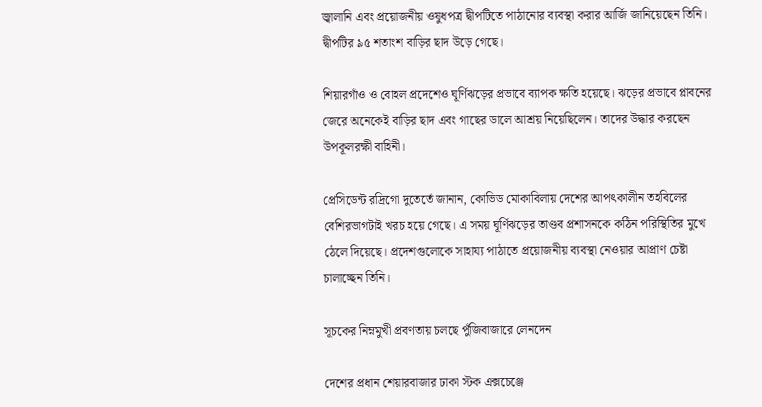জ্বালানি এবং প্রয়োজনীয় ওষুধপত্র দ্বীপটিতে পাঠানোর ব্যবস্থা করার আর্জি জানিয়েছেন তিনি। দ্বীপটির ৯৫ শতাংশ বাড়ির ছাদ উড়ে গেছে।

শিয়ারগাঁও ও বোহল প্রদেশেও ঘূর্ণিঝড়ের প্রভাবে ব্যাপক ক্ষতি হয়েছে। ঝড়ের প্রভাবে প্লাবনের জেরে অনেকেই বাড়ির ছাদ এবং গাছের ডালে আশ্রয় নিয়েছিলেন। তাদের উদ্ধার করছেন উপকূলরক্ষী বাহিনী।

প্রেসিডেন্ট রদ্রিগো দুতের্তে জানান, কোভিড মোকাবিলায় দেশের আপৎকালীন তহবিলের বেশিরভাগটাই খরচ হয়ে গেছে। এ সময় ঘূর্ণিঝড়ের তাণ্ডব প্রশাসনকে কঠিন পরিস্থিতির মুখে ঠেলে দিয়েছে। প্রদেশগুলোকে সাহায্য পাঠাতে প্রয়োজনীয় ব্যবস্থা নেওয়ার আপ্রাণ চেষ্টা চালাচ্ছেন তিনি।

সূচকের নিম্নমুখী প্রবণতায় চলছে পুঁজিবাজারে লেনদেন

দেশের প্রধান শেয়ারবাজার ঢাকা স্টক এক্সচেঞ্জে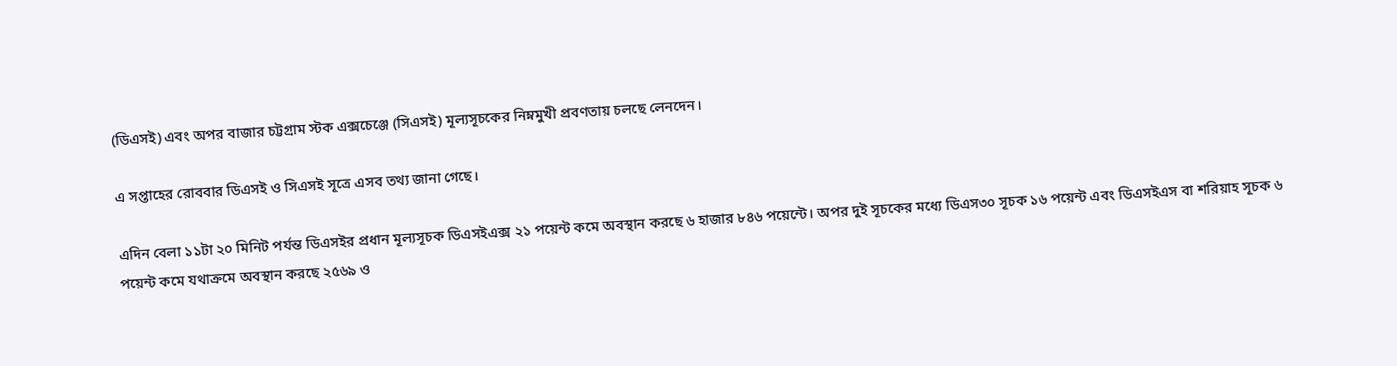(ডিএসই) এবং অপর বাজার চট্টগ্রাম স্টক এক্সচেঞ্জে (সিএসই) মূল্যসূচকের নিম্নমুখী প্রবণতায় চলছে লেনদেন।

এ সপ্তাহের রোববার ডিএসই ও সিএসই সূত্রে এসব তথ্য জানা গেছে।

এদিন বেলা ১১টা ২০ মিনিট পর্যন্ত ডিএসইর প্রধান মূল্যসূচক ডিএসইএক্স ২১ পয়েন্ট কমে অবস্থান করছে ৬ হাজার ৮৪৬ পয়েন্টে। অপর দুই সূচকের মধ্যে ডিএস৩০ সূচক ১৬ পয়েন্ট এবং ডিএসইএস বা শরিয়াহ সূচক ৬ পয়েন্ট কমে যথাক্রমে অবস্থান করছে ২৫৬৯ ও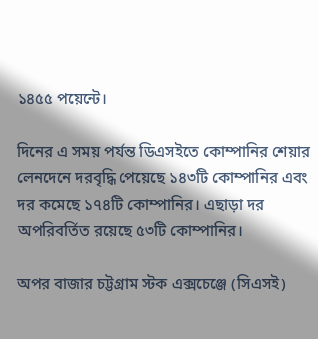১৪৫৫ পয়েন্টে।

দিনের এ সময় পর্যন্ত ডিএসইতে কোম্পানির শেয়ার লেনদেনে দরবৃদ্ধি পেয়েছে ১৪৩টি কোম্পানির এবং দর কমেছে ১৭৪টি কোম্পানির। এছাড়া দর অপরিবর্তিত রয়েছে ৫৩টি কোম্পানির।

অপর বাজার চট্টগ্রাম স্টক এক্সচেঞ্জে (সিএসই)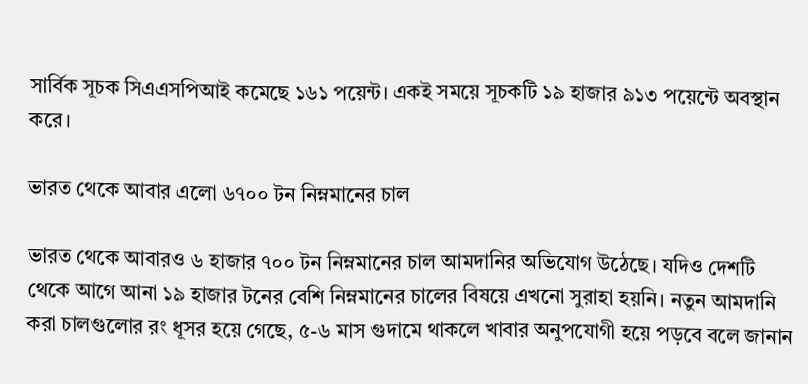সার্বিক সূচক সিএএসপিআই কমেছে ১৬১ পয়েন্ট। একই সময়ে সূচকটি ১৯ হাজার ৯১৩ পয়েন্টে অবস্থান করে।

ভারত থেকে আবার এলো ৬৭০০ টন নিম্নমানের চাল

ভারত থেকে আবারও ৬ হাজার ৭০০ টন নিম্নমানের চাল আমদানির অভিযোগ উঠেছে। যদিও দেশটি থেকে আগে আনা ১৯ হাজার টনের বেশি নিম্নমানের চালের বিষয়ে এখনো সুরাহা হয়নি। নতুন আমদানি করা চালগুলোর রং ধূসর হয়ে গেছে, ৫-৬ মাস গুদামে থাকলে খাবার অনুপযোগী হয়ে পড়বে বলে জানান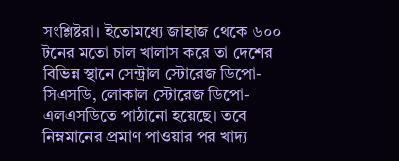সংশ্লিষ্টরা। ইতোমধ্যে জাহাজ থেকে ৬০০ টনের মতো চাল খালাস করে তা দেশের বিভিন্ন স্থানে সেন্ট্রাল স্টোরেজ ডিপো-সিএসডি, লোকাল স্টোরেজ ডিপো-এলএসডিতে পাঠানো হয়েছে। তবে নিম্নমানের প্রমাণ পাওয়ার পর খাদ্য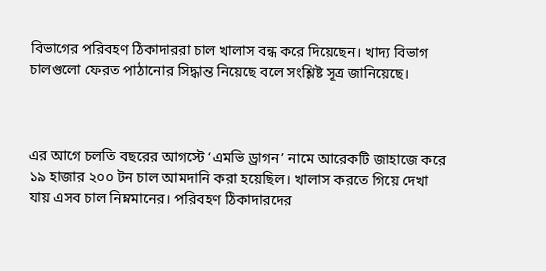বিভাগের পরিবহণ ঠিকাদাররা চাল খালাস বন্ধ করে দিয়েছেন। খাদ্য বিভাগ চালগুলো ফেরত পাঠানোর সিদ্ধান্ত নিয়েছে বলে সংশ্লিষ্ট সূত্র জানিয়েছে।



এর আগে চলতি বছরের আগস্টে ‘এমভি ড্রাগন’ নামে আরেকটি জাহাজে করে ১৯ হাজার ২০০ টন চাল আমদানি করা হয়েছিল। খালাস করতে গিয়ে দেখা যায় এসব চাল নিম্নমানের। পরিবহণ ঠিকাদারদের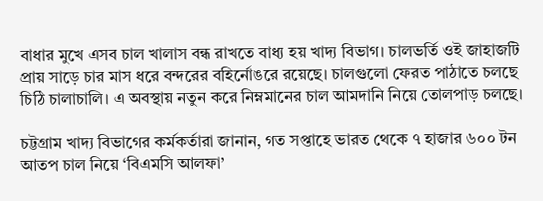বাধার মুখে এসব চাল খালাস বন্ধ রাখতে বাধ্য হয় খাদ্য বিভাগ। চালভর্তি ওই জাহাজটি প্রায় সাড়ে চার মাস ধরে বন্দরের বহির্নোঙরে রয়েছে। চালগুলো ফেরত পাঠাতে চলছে চিঠি চালাচালি। এ অবস্থায় নতুন করে নিম্নমানের চাল আমদানি নিয়ে তোলপাড় চলছে।

চট্টগ্রাম খাদ্য বিভাগের কর্মকর্তারা জানান, গত সপ্তাহে ভারত থেকে ৭ হাজার ৬০০ টন আতপ চাল নিয়ে ‘বিএমসি আলফা’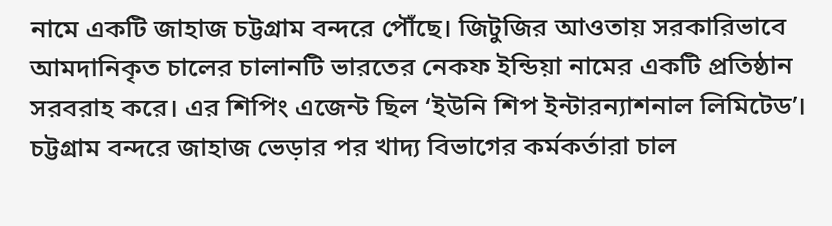নামে একটি জাহাজ চট্টগ্রাম বন্দরে পৌঁছে। জিটুজির আওতায় সরকারিভাবে আমদানিকৃত চালের চালানটি ভারতের নেকফ ইন্ডিয়া নামের একটি প্রতিষ্ঠান সরবরাহ করে। এর শিপিং এজেন্ট ছিল ‘ইউনি শিপ ইন্টারন্যাশনাল লিমিটেড’। চট্টগ্রাম বন্দরে জাহাজ ভেড়ার পর খাদ্য বিভাগের কর্মকর্তারা চাল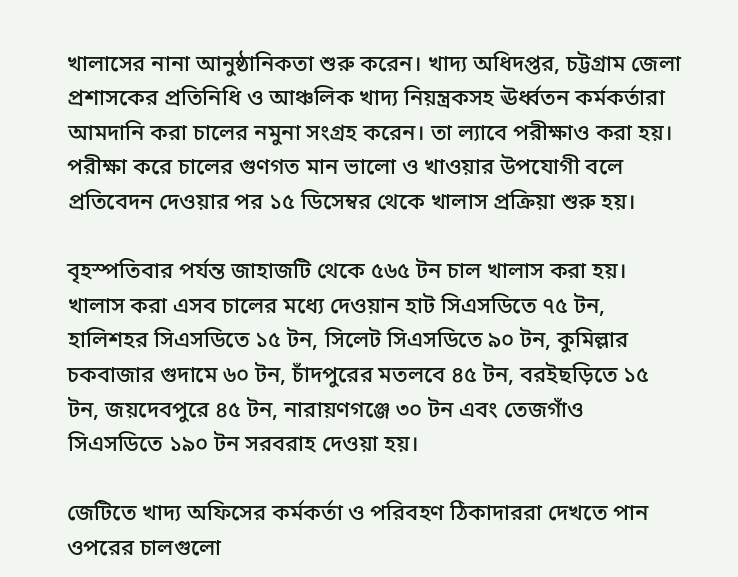খালাসের নানা আনুষ্ঠানিকতা শুরু করেন। খাদ্য অধিদপ্তর, চট্টগ্রাম জেলা প্রশাসকের প্রতিনিধি ও আঞ্চলিক খাদ্য নিয়ন্ত্রকসহ ঊর্ধ্বতন কর্মকর্তারা আমদানি করা চালের নমুনা সংগ্রহ করেন। তা ল্যাবে পরীক্ষাও করা হয়। পরীক্ষা করে চালের গুণগত মান ভালো ও খাওয়ার উপযোগী বলে প্রতিবেদন দেওয়ার পর ১৫ ডিসেম্বর থেকে খালাস প্রক্রিয়া শুরু হয়।

বৃহস্পতিবার পর্যন্ত জাহাজটি থেকে ৫৬৫ টন চাল খালাস করা হয়। খালাস করা এসব চালের মধ্যে দেওয়ান হাট সিএসডিতে ৭৫ টন, হালিশহর সিএসডিতে ১৫ টন, সিলেট সিএসডিতে ৯০ টন, কুমিল্লার চকবাজার গুদামে ৬০ টন, চাঁদপুরের মতলবে ৪৫ টন, বরইছড়িতে ১৫ টন, জয়দেবপুরে ৪৫ টন, নারায়ণগঞ্জে ৩০ টন এবং তেজগাঁও সিএসডিতে ১৯০ টন সরবরাহ দেওয়া হয়।

জেটিতে খাদ্য অফিসের কর্মকর্তা ও পরিবহণ ঠিকাদাররা দেখতে পান ওপরের চালগুলো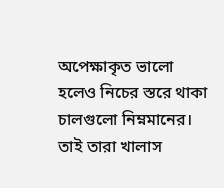অপেক্ষাকৃত ভালো হলেও নিচের স্তরে থাকা চালগুলো নিম্নমানের। তাই তারা খালাস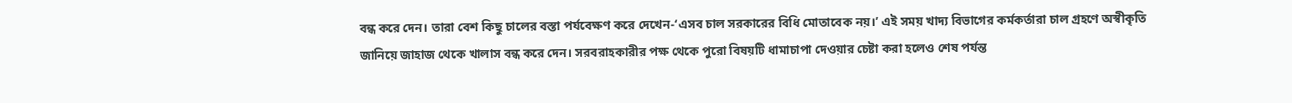বন্ধ করে দেন। তারা বেশ কিছু চালের বস্তা পর্যবেক্ষণ করে দেখেন-‘এসব চাল সরকারের বিধি মোতাবেক নয়।’ এই সময় খাদ্য বিভাগের কর্মকর্তারা চাল গ্রহণে অস্বীকৃতি জানিয়ে জাহাজ থেকে খালাস বন্ধ করে দেন। সরবরাহকারীর পক্ষ থেকে পুরো বিষয়টি ধামাচাপা দেওয়ার চেষ্টা করা হলেও শেষ পর্যন্ত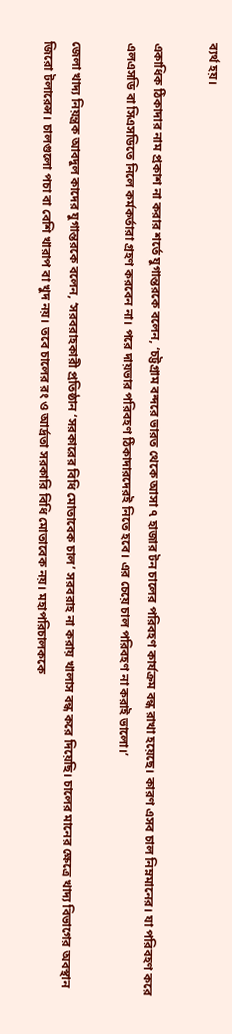ব্যর্থ হয়।

একাধিক ঠিকাদার নাম প্রকাশ না করার শর্তে যুগান্তরকে বলেন, ‘চট্টগ্রাম বন্দরে ভারত থেকে আসা ৭ হাজার টন চালের পরিবহণ কার্যক্রম বন্ধ রাখা হয়েছে। কারণ এসব চাল নিম্নমানের। যা পরিবহণ করে এলএসডি বা সিএসডিতে নিলে কর্মকর্তারা গ্রহণ করবেন না। পরে দায়ভার পরিবহণ ঠিকাদারদেরই নিতে হবে। এর চেয়ে চাল পরিবহণ না করাই ভালো।’

জেলা খাদ্য নিয়ন্ত্রক আবদুল কাদের যুগান্তরকে বলেন, ‘সরবরাহকারী প্রতিষ্ঠান ‘সরকারের বিধি মোতাবেক চাল’ সরবরাহ না করায় খালাস বন্ধ করে দিয়েছি। চালের মানের ক্ষেত্রে খাদ্য বিভাগের অবস্থান জিরো টলারেন্স। চালগুলো পচা বা বেশি খারাপ বা খুদ নয়। তবে চালের রং ও আর্দ্রতা সরকারি বিধি মোতাবেক নয়। মহাপরিচালককে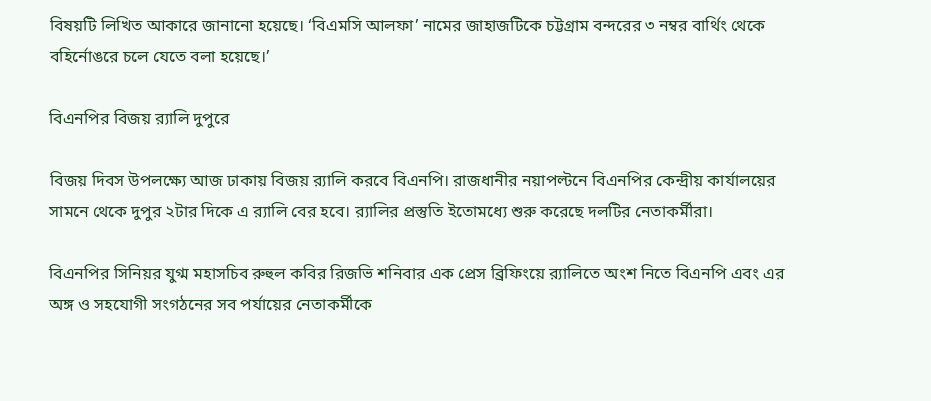বিষয়টি লিখিত আকারে জানানো হয়েছে। ‘বিএমসি আলফা’ নামের জাহাজটিকে চট্টগ্রাম বন্দরের ৩ নম্বর বার্থিং থেকে বহির্নোঙরে চলে যেতে বলা হয়েছে।’

বিএনপির বিজয় র‍্যালি দুপুরে

বিজয় দিবস উপলক্ষ্যে আজ ঢাকায় বিজয় র‌্যালি করবে বিএনপি। রাজধানীর নয়াপল্টনে বিএনপির কেন্দ্রীয় কার্যালয়ের সামনে থেকে দুপুর ২টার দিকে এ র‍্যালি বের হবে। র‌্যালির প্রস্তুতি ইতোমধ্যে শুরু করেছে দলটির নেতাকর্মীরা।

বিএনপির সিনিয়র যুগ্ম মহাসচিব রুহুল কবির রিজভি শনিবার এক প্রেস ব্রিফিংয়ে র‌্যালিতে অংশ নিতে বিএনপি এবং এর অঙ্গ ও সহযোগী সংগঠনের সব পর্যায়ের নেতাকর্মীকে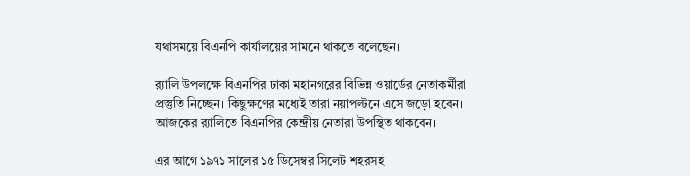যথাসময়ে বিএনপি কার্যালয়ের সামনে থাকতে বলেছেন।

র‌্যালি উপলক্ষে বিএনপির ঢাকা মহানগরের বিভিন্ন ওয়ার্ডের নেতাকর্মীরা প্রস্তুতি নিচ্ছেন। কিছুক্ষণের মধ্যেই তারা নয়াপল্টনে এসে জড়ো হবেন। আজকের র‌্যালিতে বিএনপির কেন্দ্রীয় নেতারা উপস্থিত থাকবেন।

এর আগে ১৯৭১ সালের ১৫ ডিসেম্বর সিলেট শহরসহ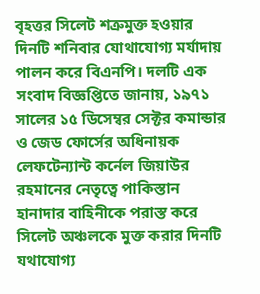বৃহত্তর সিলেট শত্রুমুক্ত হওয়ার দিনটি শনিবার যোথাযোগ্য মর্যাদায় পালন করে বিএনপি। দলটি এক সংবাদ বিজ্ঞপ্তিতে জানায়, ১৯৭১ সালের ১৫ ডিসেম্বর সেক্টর কমান্ডার ও জেড ফোর্সের অধিনায়ক লেফটেন্যান্ট কর্নেল জিয়াউর রহমানের নেতৃত্বে পাকিস্তান হানাদার বাহিনীকে পরাস্ত করে সিলেট অঞ্চলকে মুক্ত করার দিনটি যথাযোগ্য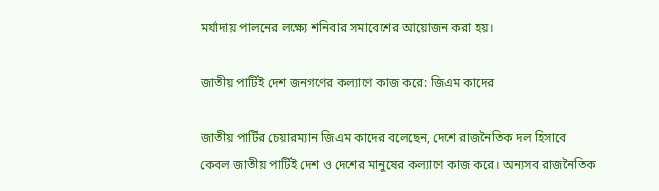মর্যাদায় পালনের লক্ষ্যে শনিবার সমাবেশের আয়োজন করা হয়।

জাতীয় পার্টিই দেশ জনগণের কল্যাণে কাজ করে: জিএম কাদের

জাতীয় পার্টির চেয়ারম্যান জিএম কাদের বলেছেন, দেশে রাজনৈতিক দল হিসাবে কেবল জাতীয় পার্টিই দেশ ও দেশের মানুষের কল্যাণে কাজ করে। অন্যসব রাজনৈতিক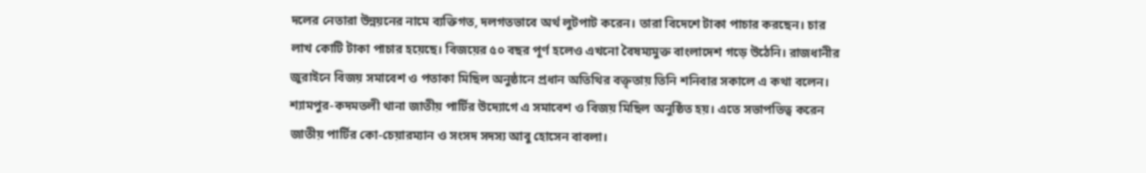দলের নেতারা উন্নয়নের নামে ব্যক্তিগত, দলগতভাবে অর্থ লুটপাট করেন। তারা বিদেশে টাকা পাচার করছেন। চার লাখ কোটি টাকা পাচার হয়েছে। বিজয়ের ৫০ বছর পূর্ণ হলেও এখনো বৈষম্যমুক্ত বাংলাদেশ গড়ে উঠেনি। রাজধানীর জুরাইনে বিজয় সমাবেশ ও পতাকা মিছিল অনুষ্ঠানে প্রধান অতিথির বক্তৃতায় তিনি শনিবার সকালে এ কথা বলেন। শ্যামপুর-কদমতলী থানা জাতীয় পার্টির উদ্যোগে এ সমাবেশ ও বিজয় মিছিল অনুষ্ঠিত হয়। এতে সভাপতিত্ব করেন জাতীয় পার্টির কো-চেয়ারম্যান ও সংসদ সদস্য আবু হোসেন বাবলা।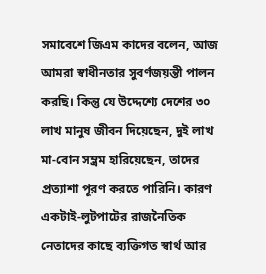সমাবেশে জিএম কাদের বলেন, আজ আমরা স্বাধীনতার সুবর্ণজয়ন্তী পালন করছি। কিন্তু যে উদ্দেশ্যে দেশের ৩০ লাখ মানুষ জীবন দিয়েছেন, দুই লাখ মা-বোন সম্ভ্রম হারিয়েছেন, তাদের প্রত্যাশা পূরণ করতে পারিনি। কারণ একটাই-লুটপাটের রাজনৈতিক নেতাদের কাছে ব্যক্তিগত স্বার্থ আর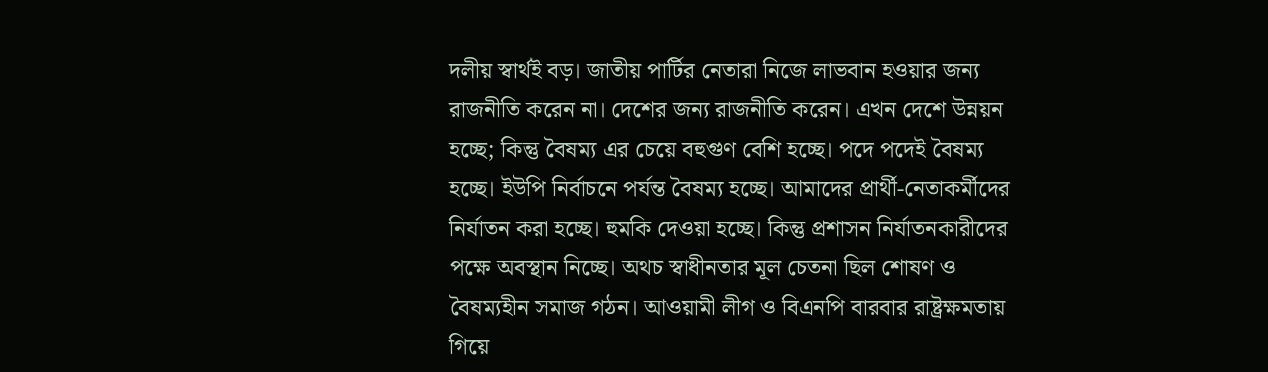দলীয় স্বার্থই বড়। জাতীয় পার্টির নেতারা নিজে লাভবান হওয়ার জন্য রাজনীতি করেন না। দেশের জন্য রাজনীতি করেন। এখন দেশে উন্নয়ন হচ্ছে; কিন্তু বৈষম্য এর চেয়ে বহুগুণ বেশি হচ্ছে। পদে পদেই বৈষম্য হচ্ছে। ইউপি নির্বাচনে পর্যন্ত বৈষম্য হচ্ছে। আমাদের প্রার্থী-নেতাকর্মীদের নির্যাতন করা হচ্ছে। হুমকি দেওয়া হচ্ছে। কিন্তু প্রশাসন নির্যাতনকারীদের পক্ষে অবস্থান নিচ্ছে। অথচ স্বাধীনতার মূল চেতনা ছিল শোষণ ও বৈষম্যহীন সমাজ গঠন। আওয়ামী লীগ ও বিএনপি বারবার রাষ্ট্রক্ষমতায় গিয়ে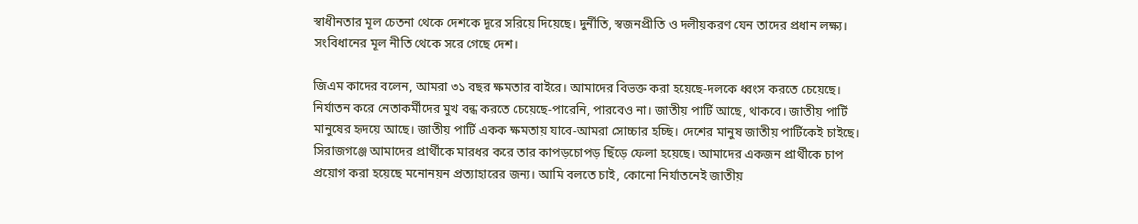স্বাধীনতার মূল চেতনা থেকে দেশকে দূরে সরিয়ে দিয়েছে। দুর্নীতি, স্বজনপ্রীতি ও দলীয়করণ যেন তাদের প্রধান লক্ষ্য। সংবিধানের মূল নীতি থেকে সরে গেছে দেশ।

জিএম কাদের বলেন, আমরা ৩১ বছর ক্ষমতার বাইরে। আমাদের বিভক্ত করা হয়েছে-দলকে ধ্বংস করতে চেয়েছে। নির্যাতন করে নেতাকর্মীদের মুখ বন্ধ করতে চেয়েছে-পারেনি, পারবেও না। জাতীয় পার্টি আছে, থাকবে। জাতীয় পার্টি মানুষের হৃদয়ে আছে। জাতীয় পার্টি একক ক্ষমতায় যাবে-আমরা সোচ্চার হচ্ছি। দেশের মানুষ জাতীয় পার্টিকেই চাইছে। সিরাজগঞ্জে আমাদের প্রার্থীকে মারধর করে তার কাপড়চোপড় ছিঁড়ে ফেলা হয়েছে। আমাদের একজন প্রার্থীকে চাপ প্রয়োগ করা হয়েছে মনোনয়ন প্রত্যাহারের জন্য। আমি বলতে চাই, কোনো নির্যাতনেই জাতীয়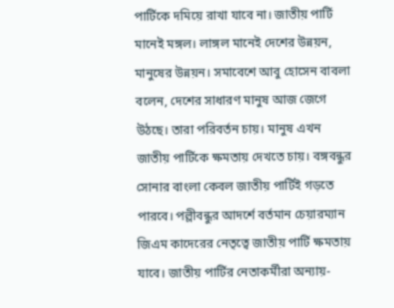পার্টিকে দমিয়ে রাখা যাবে না। জাতীয় পার্টি মানেই মঙ্গল। লাঙ্গল মানেই দেশের উন্নয়ন, মানুষের উন্নয়ন। সমাবেশে আবু হোসেন বাবলা বলেন, দেশের সাধারণ মানুষ আজ জেগে উঠছে। তারা পরিবর্তন চায়। মানুষ এখন জাতীয় পার্টিকে ক্ষমতায় দেখতে চায়। বঙ্গবন্ধুর সোনার বাংলা কেবল জাতীয় পার্টিই গড়তে পারবে। পল্লীবন্ধুর আদর্শে বর্তমান চেয়ারম্যান জিএম কাদেরের নেতৃত্বে জাতীয় পার্টি ক্ষমতায় যাবে। জাতীয় পার্টির নেতাকর্মীরা অন্যায়-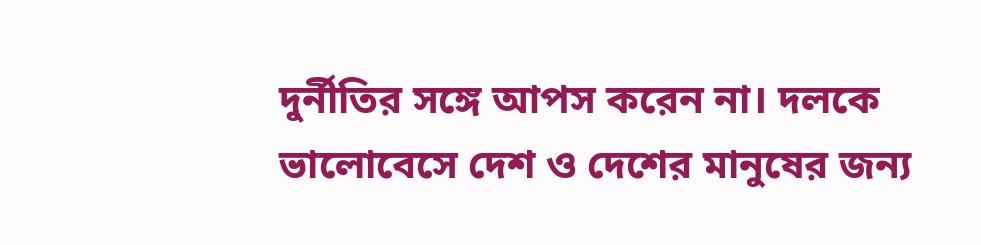দুর্নীতির সঙ্গে আপস করেন না। দলকে ভালোবেসে দেশ ও দেশের মানুষের জন্য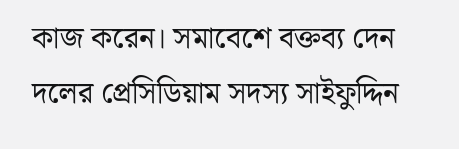কাজ করেন। সমাবেশে বক্তব্য দেন দলের প্রেসিডিয়াম সদস্য সাইফুদ্দিন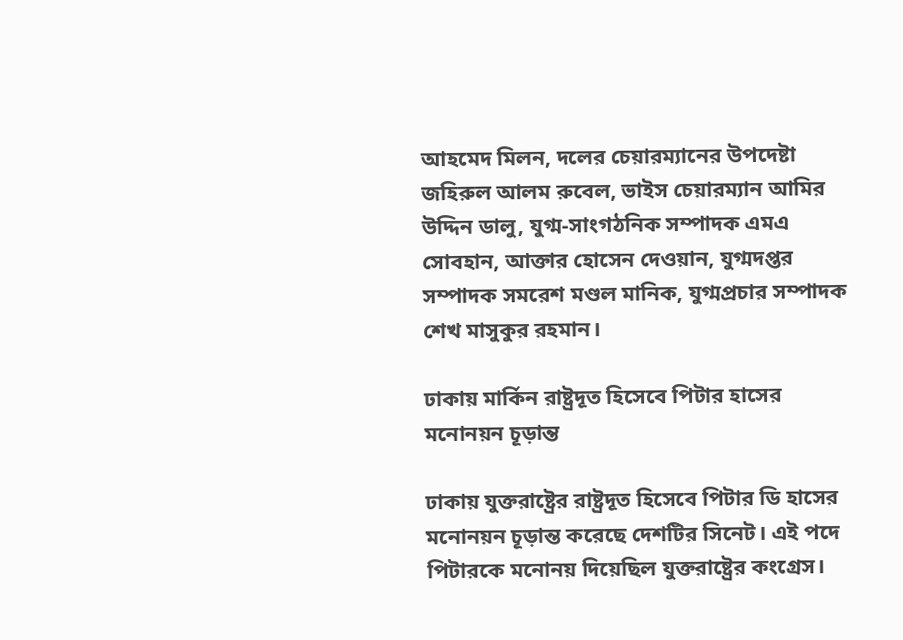আহমেদ মিলন, দলের চেয়ারম্যানের উপদেষ্টা জহিরুল আলম রুবেল, ভাইস চেয়ারম্যান আমির উদ্দিন ডালু, যুগ্ম-সাংগঠনিক সম্পাদক এমএ সোবহান, আক্তার হোসেন দেওয়ান, যুগ্মদপ্তর সম্পাদক সমরেশ মণ্ডল মানিক, যুগ্মপ্রচার সম্পাদক শেখ মাসুকুর রহমান।

ঢাকায় মার্কিন রাষ্ট্রদূত হিসেবে পিটার হাসের মনোনয়ন চূড়ান্ত

ঢাকায় যুক্তরাষ্ট্রের রাষ্ট্রদূত হিসেবে পিটার ডি হাসের মনোনয়ন চূড়ান্ত করেছে দেশটির সিনেট। এই পদে পিটারকে মনোনয় দিয়েছিল যুক্তরাষ্ট্রের কংগ্রেস।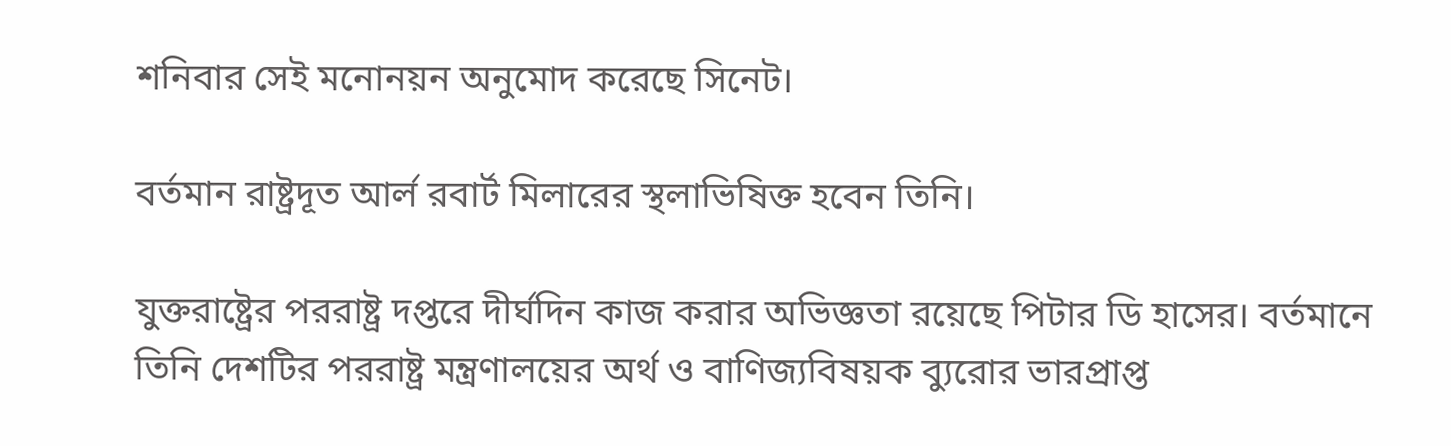শনিবার সেই মনোনয়ন অনুমোদ করেছে সিনেট।

বর্তমান রাষ্ট্রদূত আর্ল রবার্ট মিলারের স্থলাভিষিক্ত হবেন তিনি।

যুক্তরাষ্ট্রের পররাষ্ট্র দপ্তরে দীর্ঘদিন কাজ করার অভিজ্ঞতা রয়েছে পিটার ডি হাসের। বর্তমানে তিনি দেশটির পররাষ্ট্র মন্ত্রণালয়ের অর্থ ও বাণিজ্যবিষয়ক ব্যুরোর ভারপ্রাপ্ত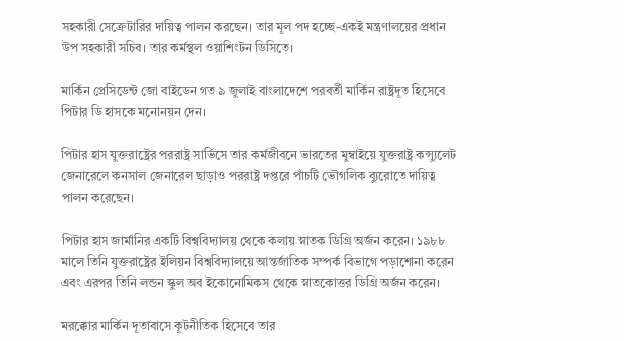সহকারী সেক্রেটারির দায়িত্ব পালন করছেন। তার মূল পদ হচ্ছে-একই মন্ত্রণালয়ের প্রধান উপ সহকারী সচিব। তার কর্মস্থল ওয়াশিংটন ডিসিতে।

মার্কিন প্রেসিডেন্ট জো বাইডেন গত ৯ জুলাই বাংলাদেশে পরবর্তী মার্কিন রাষ্ট্রদূত হিসেবে পিটার ডি হাসকে মনোনয়ন দেন।

পিটার হাস যুক্তরাষ্ট্রের পররাষ্ট্র সার্ভিসে তার কর্মজীবনে ভারতের মুম্বাইয়ে যুক্তরাষ্ট্র কন্স্যুলেট জেনারেলে কনসাল জেনারেল ছাড়াও পররাষ্ট্র দপ্তরে পাঁচটি ভৌগলিক ব্যুরোতে দায়িত্ব পালন করেছেন।

পিটার হাস জার্মানির একটি বিশ্ববিদ্যালয় থেকে কলায় স্নাতক ডিগ্রি অর্জন করেন। ১৯৮৮ মালে তিনি যুক্তরাষ্ট্রের ইলিয়ন বিশ্ববিদ্যালয়ে আন্তর্জাতিক সম্পর্ক বিভাগে পড়াশোনা করেন এবং এরপর তিনি লন্ডন স্কুল অব ইকোনোমিকস থেকে স্নাতকোত্তর ডিগ্রি অর্জন করেন।

মরক্কোর মার্কিন দূতাবাসে কূটনীতিক হিসেবে তার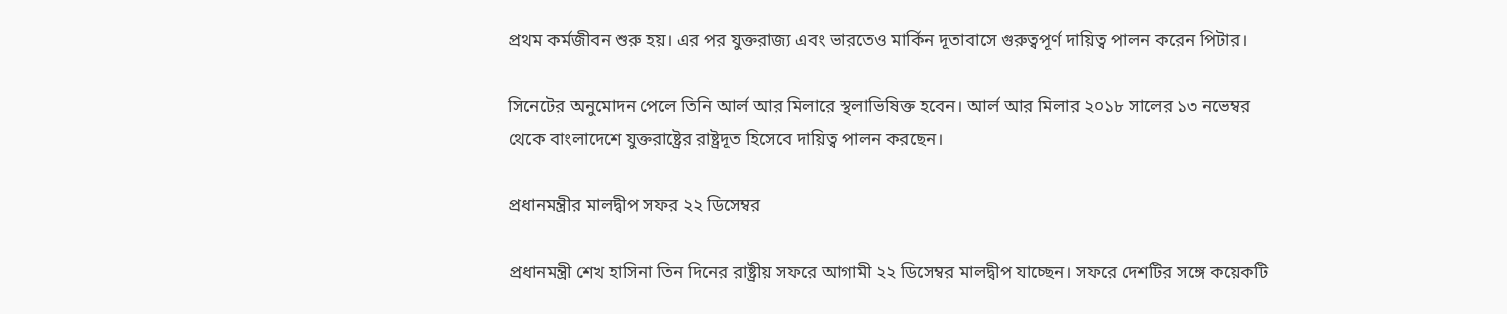প্রথম কর্মজীবন শুরু হয়। এর পর যুক্তরাজ্য এবং ভারতেও মার্কিন দূতাবাসে গুরুত্বপূর্ণ দায়িত্ব পালন করেন পিটার।

সিনেটের অনুমোদন পেলে তিনি আর্ল আর মিলারে স্থলাভিষিক্ত হবেন। আর্ল আর মিলার ২০১৮ সালের ১৩ নভেম্বর থেকে বাংলাদেশে যুক্তরাষ্ট্রের রাষ্ট্রদূত হিসেবে দায়িত্ব পালন করছেন।

প্রধানমন্ত্রীর মালদ্বীপ সফর ২২ ডিসেম্বর

প্রধানমন্ত্রী শেখ হাসিনা তিন দিনের রাষ্ট্রীয় সফরে আগামী ২২ ডিসেম্বর মালদ্বীপ যাচ্ছেন। সফরে দেশটির সঙ্গে কয়েকটি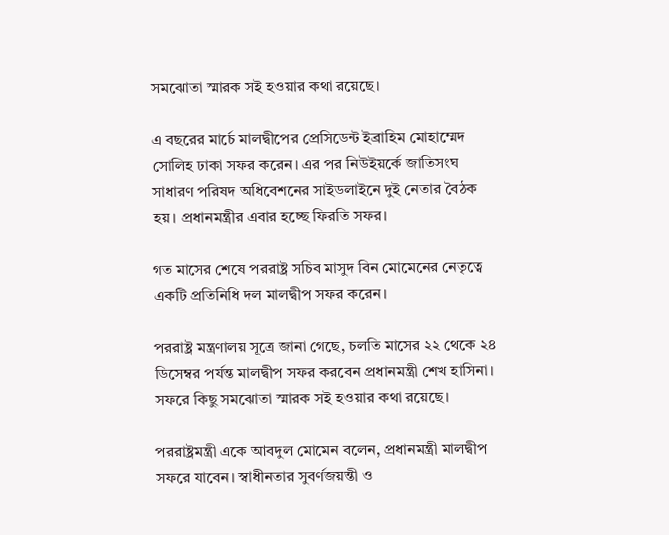সমঝোতা স্মারক সই হওয়ার কথা রয়েছে।

এ বছরের মার্চে মালদ্বীপের প্রেসিডেন্ট ইব্রাহিম মোহাম্মেদ সোলিহ ঢাকা সফর করেন। এর পর নিউইয়র্কে জাতিসংঘ সাধারণ পরিষদ অধিবেশনের সাইডলাইনে দুই নেতার বৈঠক হয়। প্রধানমন্ত্রীর এবার হচ্ছে ফিরতি সফর।

গত মাসের শেষে পররাষ্ট্র সচিব মাসুদ বিন মোমেনের নেতৃত্বে একটি প্রতিনিধি দল মালদ্বীপ সফর করেন।

পররাষ্ট্র মন্ত্রণালয় সূত্রে জানা গেছে, চলতি মাসের ২২ থেকে ২৪ ডিসেম্বর পর্যন্ত মালদ্বীপ সফর করবেন প্রধানমন্ত্রী শেখ হাসিনা। সফরে কিছু সমঝোতা স্মারক সই হওয়ার কথা রয়েছে।

পররাষ্ট্রমন্ত্রী একে আবদুল মোমেন বলেন, প্রধানমন্ত্রী মালদ্বীপ সফরে যাবেন। স্বাধীনতার সুবর্ণজয়ন্তী ও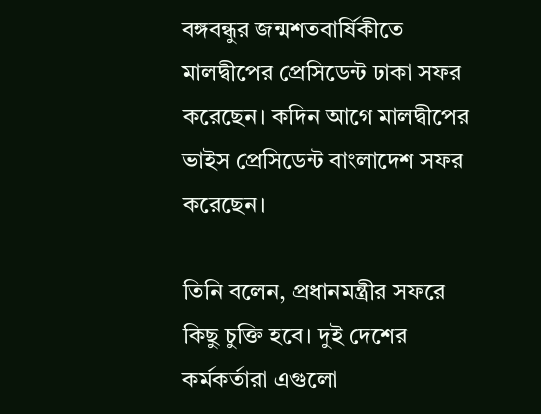বঙ্গবন্ধুর জন্মশতবার্ষিকীতে মালদ্বীপের প্রেসিডেন্ট ঢাকা সফর করেছেন। কদিন আগে মালদ্বীপের ভাইস প্রেসিডেন্ট বাংলাদেশ সফর করেছেন।

তিনি বলেন, প্রধানমন্ত্রীর সফরে কিছু চুক্তি হবে। দুই দেশের কর্মকর্তারা এগুলো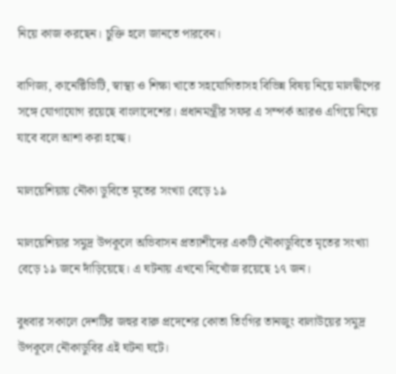নিয়ে কাজ করছেন। চুক্তি হলে জানতে পারবেন।

বাণিজ্য, কানেক্টিভিটি, স্বাস্থ্য ও শিক্ষা খাতে সহযোগিতাসহ বিভিন্ন বিষয় নিয়ে মালদ্বীপের সঙ্গে যোগাযোগ রয়েছে বাংলাদেশের। প্রধানমন্ত্রীর সফর এ সম্পর্ক আরও এগিয়ে নিয়ে যাবে বলে আশা করা হচ্ছে।

মালয়েশিয়ায় নৌকা ডুবিতে মৃতের সংখ্যা বেড়ে ১৯

মালয়েশিয়ার সমুদ্র উপকূলে অভিবাসন প্রত্যাশীদের একটি নৌকাডুবিতে মৃতের সংখ্যা বেড়ে ১৯ জনে দাঁড়িয়েছে। এ ঘটনায় এখনো নিখোঁজ রয়েছে ১৭ জন।

বুধবার সকালে দেশটির জহুর বারু প্রদেশের কোতা তিংগির তানজুং বালাউয়ের সমুদ্র উপকূলে নৌকাডুবির এই ঘটনা ঘটে।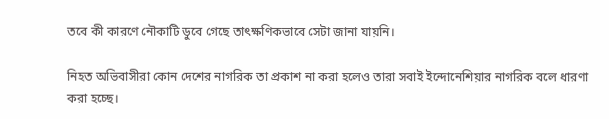তবে কী কারণে নৌকাটি ডুবে গেছে তাৎক্ষণিকভাবে সেটা জানা যায়নি।

নিহত অভিবাসীরা কোন দেশের নাগরিক তা প্রকাশ না করা হলেও তারা সবাই ইন্দোনেশিয়ার নাগরিক বলে ধারণা করা হচ্ছে।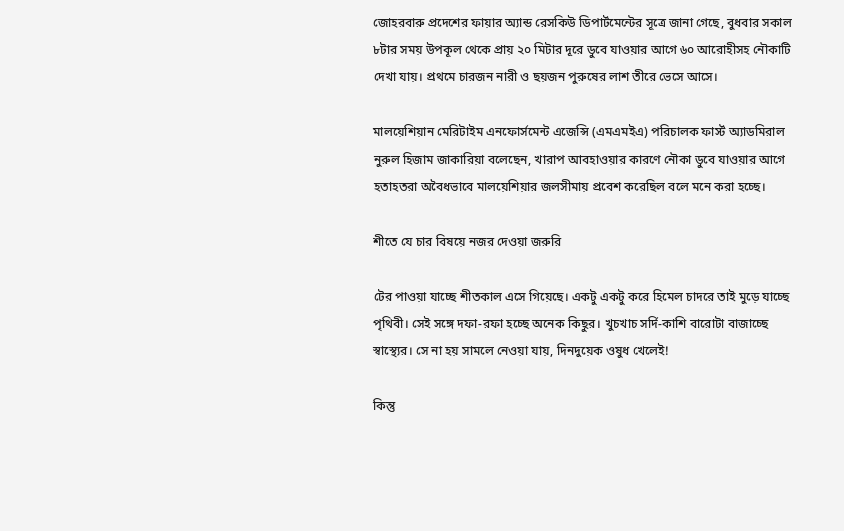জোহরবারু প্রদেশের ফায়ার অ্যান্ড রেসকিউ ডিপার্টমেন্টের সূত্রে জানা গেছে, বুধবার সকাল ৮টার সময় উপকূল থেকে প্রায় ২০ মিটার দূরে ডুবে যাওয়ার আগে ৬০ আরোহীসহ নৌকাটি দেখা যায়। প্রথমে চারজন নারী ও ছয়জন পুরুষের লাশ তীরে ভেসে আসে।

মালয়েশিয়ান মেরিটাইম এনফোর্সমেন্ট এজেন্সি (এমএমইএ) পরিচালক ফার্স্ট অ্যাডমিরাল নুরুল হিজাম জাকারিয়া বলেছেন, খারাপ আবহাওয়ার কারণে নৌকা ডুবে যাওয়ার আগে হতাহতরা অবৈধভাবে মালয়েশিয়ার জলসীমায় প্রবেশ করেছিল বলে মনে করা হচ্ছে।

শীতে যে চার বিষয়ে নজর দেওয়া জরুরি

টের পাওয়া যাচ্ছে শীতকাল এসে গিয়েছে। একটু একটু করে হিমেল চাদরে তাই মুড়ে যাচ্ছে পৃথিবী। সেই সঙ্গে দফা-রফা হচ্ছে অনেক কিছুর। খুচখাচ সর্দি-কাশি বারোটা বাজাচ্ছে স্বাস্থ্যের। সে না হয় সামলে নেওয়া যায়, দিনদুয়েক ওষুধ খেলেই!

কিন্তু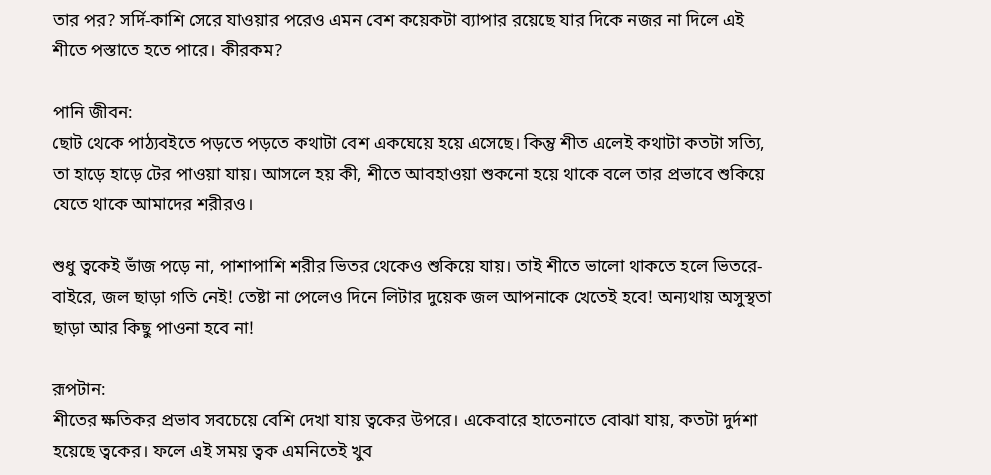তার পর? সর্দি-কাশি সেরে যাওয়ার পরেও এমন বেশ কয়েকটা ব্যাপার রয়েছে যার দিকে নজর না দিলে এই শীতে পস্তাতে হতে পারে। কীরকম?

পানি জীবন:
ছোট থেকে পাঠ্যবইতে পড়তে পড়তে কথাটা বেশ একঘেয়ে হয়ে এসেছে। কিন্তু শীত এলেই কথাটা কতটা সত্যি, তা হাড়ে হাড়ে টের পাওয়া যায়। আসলে হয় কী, শীতে আবহাওয়া শুকনো হয়ে থাকে বলে তার প্রভাবে শুকিয়ে যেতে থাকে আমাদের শরীরও।

শুধু ত্বকেই ভাঁজ পড়ে না, পাশাপাশি শরীর ভিতর থেকেও শুকিয়ে যায়। তাই শীতে ভালো থাকতে হলে ভিতরে-বাইরে, জল ছাড়া গতি নেই! তেষ্টা না পেলেও দিনে লিটার দুয়েক জল আপনাকে খেতেই হবে! অন্যথায় অসুস্থতা ছাড়া আর কিছু পাওনা হবে না!

রূপটান:
শীতের ক্ষতিকর প্রভাব সবচেয়ে বেশি দেখা যায় ত্বকের উপরে। একেবারে হাতেনাতে বোঝা যায়, কতটা দুর্দশা হয়েছে ত্বকের। ফলে এই সময় ত্বক এমনিতেই খুব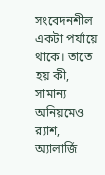সংবেদনশীল একটা পর্যায়ে থাকে। তাতে হয় কী, সামান্য অনিয়মেও ব়্যাশ, অ্যালার্জি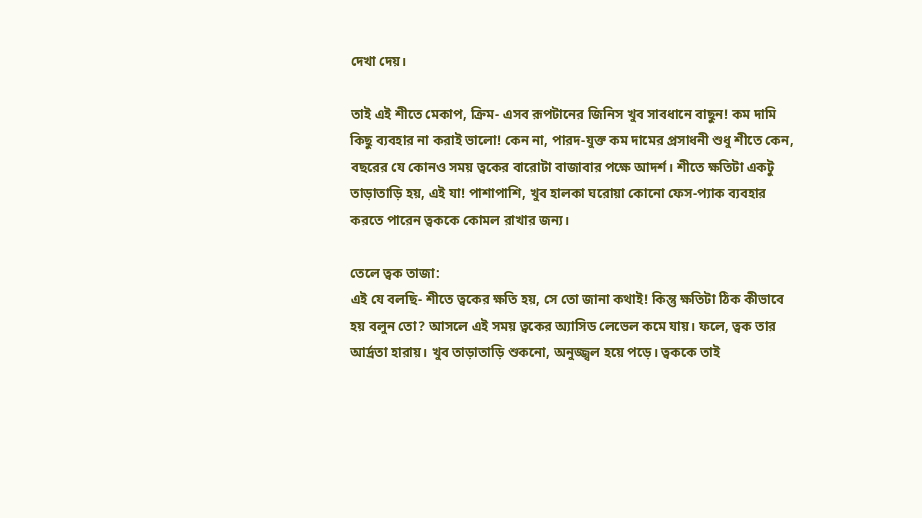দেখা দেয়।

তাই এই শীতে মেকাপ, ক্রিম- এসব রূপটানের জিনিস খুব সাবধানে বাছুন! কম দামি কিছু ব্যবহার না করাই ভালো! কেন না, পারদ-যুক্ত কম দামের প্রসাধনী শুধু শীতে কেন, বছরের যে কোনও সময় ত্বকের বারোটা বাজাবার পক্ষে আদর্শ। শীতে ক্ষতিটা একটু তাড়াতাড়ি হয়, এই যা! পাশাপাশি, খুব হালকা ঘরোয়া কোনো ফেস-প্যাক ব্যবহার করতে পারেন ত্বককে কোমল রাখার জন্য।

তেলে ত্বক তাজা:
এই যে বলছি- শীতে ত্বকের ক্ষতি হয়, সে তো জানা কথাই! কিন্তু ক্ষতিটা ঠিক কীভাবে হয় বলুন তো? আসলে এই সময় ত্বকের অ্যাসিড লেভেল কমে যায়। ফলে, ত্বক তার আর্দ্রতা হারায়। খুব তাড়াতাড়ি শুকনো, অনুজ্জ্বল হয়ে পড়ে। ত্বককে তাই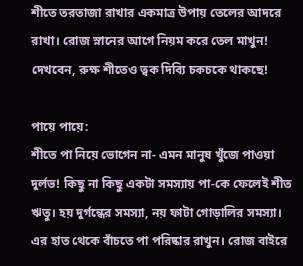শীতে তরতাজা রাখার একমাত্র উপায় তেলের আদরে রাখা। রোজ স্নানের আগে নিয়ম করে তেল মাখুন! দেখবেন, রুক্ষ শীতেও ত্বক দিব্যি চকচকে থাকছে!

পায়ে পায়ে:
শীতে পা নিয়ে ভোগেন না- এমন মানুষ খুঁজে পাওয়া দুর্লভ! কিছু না কিছু একটা সমস্যায় পা-কে ফেলেই শীত ঋতু। হয় দুর্গন্ধের সমস্যা, নয় ফাটা গোড়ালির সমস্যা। এর হাত থেকে বাঁচতে পা পরিষ্কার রাখুন। রোজ বাইরে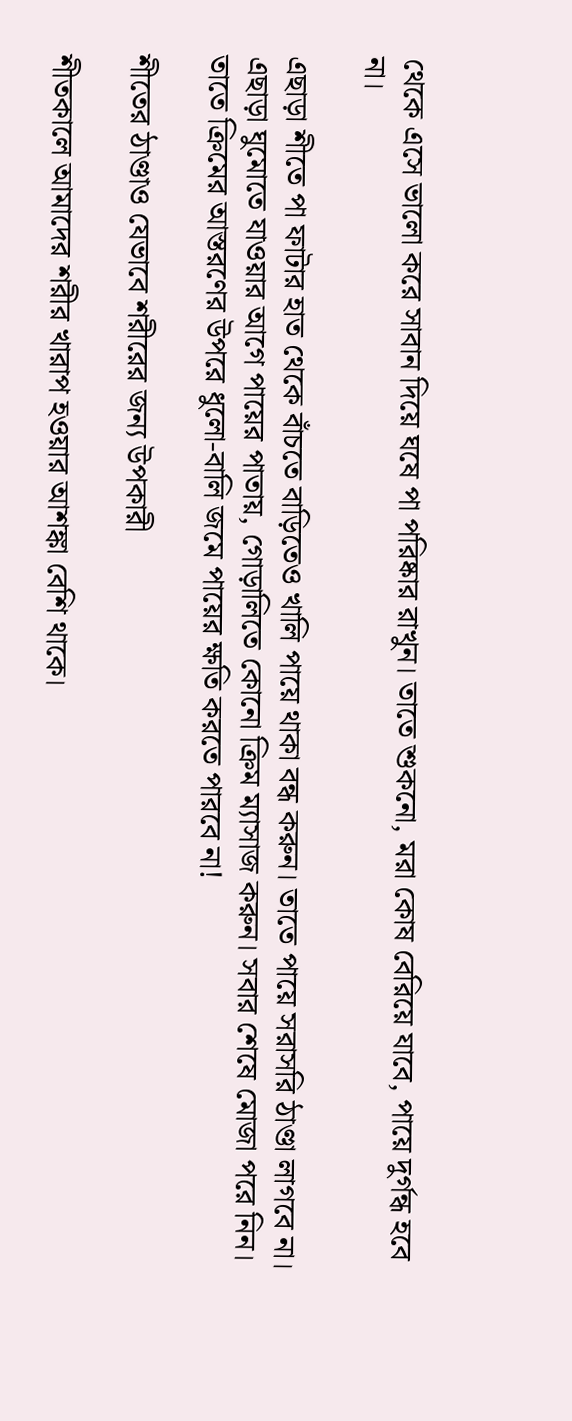থেকে এসে ভালো করে সাবান দিয়ে ঘষে পা পরিষ্কার রাখুন। তাতে শুকনো, মরা কোষ বেরিয়ে যাবে, পায়ে দুর্গন্ধ হবে না।

এছাড়া শীতে পা ফাটার হাত থেকে বাঁচতে বাড়িতেও খালি পায়ে থাকা বন্ধ করুন। তাতে পায়ে সরাসরি ঠাণ্ডা লাগবে না। এছাড়া ঘুমোতে যাওয়ার আগে পায়ের পাতায়, গোড়ালিতে কোনো ক্রিম ম্যাসাজ করুন। সবার শেষে মোজা পরে নিন। তাতে ক্রিমের আস্তরণের উপরে ধুলো-বালি জমে পায়ের ক্ষতি করতে পারবে না!

শীতের ঠাণ্ডাও যেভাবে শরীরের জন্য উপকারী

শীতকালে আমাদের শরীর খারাপ হওয়ার আশঙ্কা বেশি থাকে।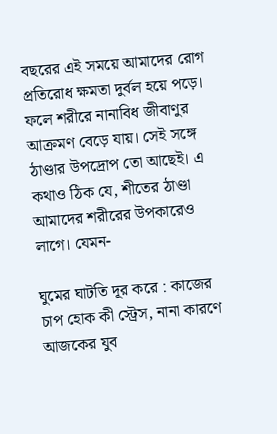বছরের এই সময়ে আমাদের রোগ প্রতিরোধ ক্ষমতা দুর্বল হয়ে পড়ে। ফলে শরীরে নানাবিধ জীবাণুর আক্রমণ বেড়ে যায়। সেই সঙ্গে ঠাণ্ডার উপদ্রোপ তো আছেই। এ কথাও ঠিক যে, শীতের ঠাণ্ডা আমাদের শরীরের উপকারেও লাগে। যেমন-

ঘুমের ঘাটতি দূর করে : কাজের চাপ হোক কী স্ট্রেস, নানা কারণে আজকের যুব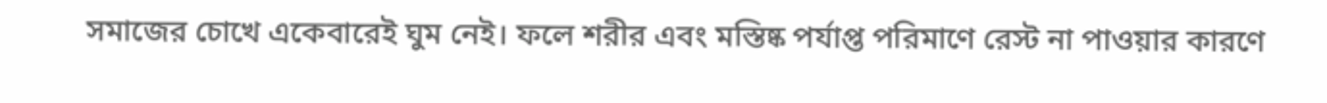সমাজের চোখে একেবারেই ঘুম নেই। ফলে শরীর এবং মস্তিষ্ক পর্যাপ্ত পরিমাণে রেস্ট না পাওয়ার কারণে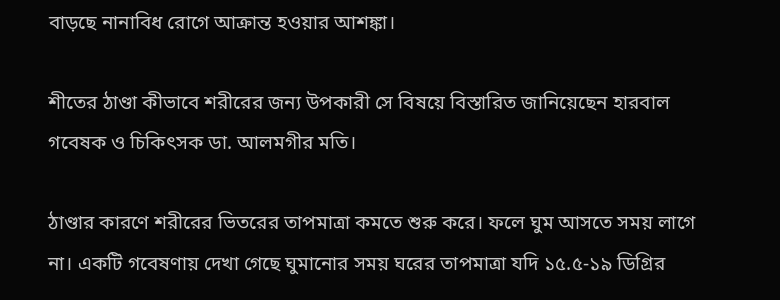বাড়ছে নানাবিধ রোগে আক্রান্ত হওয়ার আশঙ্কা।

শীতের ঠাণ্ডা কীভাবে শরীরের জন্য উপকারী সে বিষয়ে বিস্তারিত জানিয়েছেন হারবাল গবেষক ও চিকিৎসক ডা. আলমগীর মতি।

ঠাণ্ডার কারণে শরীরের ভিতরের তাপমাত্রা কমতে শুরু করে। ফলে ঘুম আসতে সময় লাগে না। একটি গবেষণায় দেখা গেছে ঘুমানোর সময় ঘরের তাপমাত্রা যদি ১৫.৫-১৯ ডিগ্রির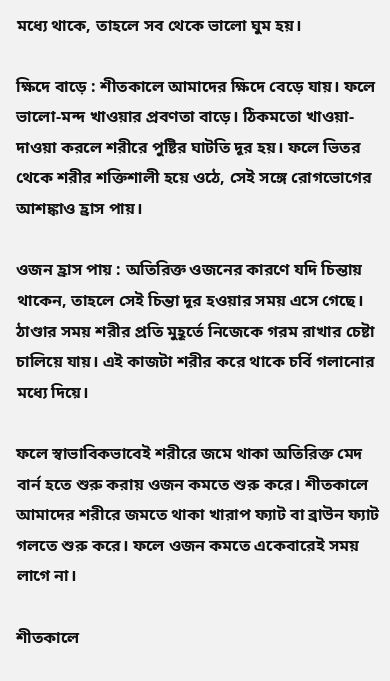মধ্যে থাকে, তাহলে সব থেকে ভালো ঘুম হয়।

ক্ষিদে বাড়ে : শীতকালে আমাদের ক্ষিদে বেড়ে যায়। ফলে ভালো-মন্দ খাওয়ার প্রবণতা বাড়ে। ঠিকমতো খাওয়া-দাওয়া করলে শরীরে পুষ্টির ঘাটতি দূর হয়। ফলে ভিতর থেকে শরীর শক্তিশালী হয়ে ওঠে, সেই সঙ্গে রোগভোগের আশঙ্কাও হ্রাস পায়।

ওজন হ্রাস পায় : অতিরিক্ত ওজনের কারণে যদি চিন্তায় থাকেন, তাহলে সেই চিন্তা দূর হওয়ার সময় এসে গেছে। ঠাণ্ডার সময় শরীর প্রতি মুহূর্তে নিজেকে গরম রাখার চেষ্টা চালিয়ে যায়। এই কাজটা শরীর করে থাকে চর্বি গলানোর মধ্যে দিয়ে।

ফলে স্বাভাবিকভাবেই শরীরে জমে থাকা অতিরিক্ত মেদ বার্ন হতে শুরু করায় ওজন কমতে শুরু করে। শীতকালে আমাদের শরীরে জমতে থাকা খারাপ ফ্যাট বা ব্রাউন ফ্যাট গলতে শুরু করে। ফলে ওজন কমতে একেবারেই সময় লাগে না।

শীতকালে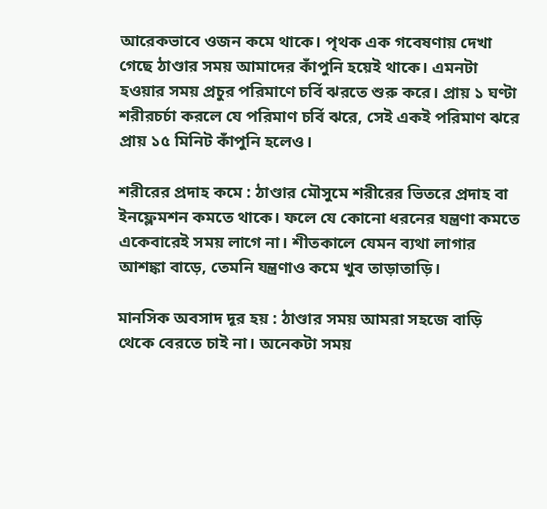আরেকভাবে ওজন কমে থাকে। পৃথক এক গবেষণায় দেখা গেছে ঠাণ্ডার সময় আমাদের কাঁপুনি হয়েই থাকে। এমনটা হওয়ার সময় প্রচুর পরিমাণে চর্বি ঝরতে শুরু করে। প্রায় ১ ঘণ্টা শরীরচর্চা করলে যে পরিমাণ চর্বি ঝরে, সেই একই পরিমাণ ঝরে প্রায় ১৫ মিনিট কাঁপুনি হলেও।

শরীরের প্রদাহ কমে : ঠাণ্ডার মৌসুমে শরীরের ভিতরে প্রদাহ বা ইনফ্লেমশন কমতে থাকে। ফলে যে কোনো ধরনের যন্ত্রণা কমতে একেবারেই সময় লাগে না। শীতকালে যেমন ব্যথা লাগার আশঙ্কা বাড়ে, তেমনি যন্ত্রণাও কমে খুব তাড়াতাড়ি।

মানসিক অবসাদ দূর হয় : ঠাণ্ডার সময় আমরা সহজে বাড়ি থেকে বেরতে চাই না। অনেকটা সময়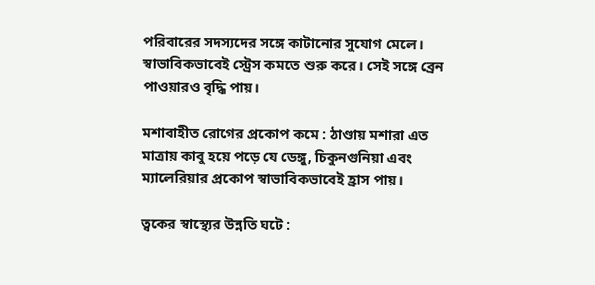পরিবারের সদস্যদের সঙ্গে কাটানোর সুযোগ মেলে। স্বাভাবিকভাবেই স্ট্রেস কমতে শুরু করে। সেই সঙ্গে ব্রেন পাওয়ারও বৃদ্ধি পায়।

মশাবাহীত রোগের প্রকোপ কমে : ঠাণ্ডায় মশারা এত মাত্রায় কাবু হয়ে পড়ে যে ডেঙ্গু, চিকুনগুনিয়া এবং ম্যালেরিয়ার প্রকোপ স্বাভাবিকভাবেই হ্রাস পায়।

ত্বকের স্বাস্থ্যের উন্নতি ঘটে :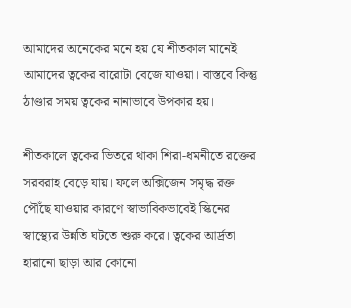আমাদের অনেকের মনে হয় যে শীতকাল মানেই আমাদের ত্বকের বারোটা বেজে যাওয়া। বাস্তবে কিন্তু ঠাণ্ডার সময় ত্বকের নানাভাবে উপকার হয়।

শীতকালে ত্বকের ভিতরে থাকা শিরা-ধমনীতে রক্তের সরবরাহ বেড়ে যায়। ফলে অক্সিজেন সমৃদ্ধ রক্ত পৌঁছে যাওয়ার কারণে স্বাভাবিকভাবেই স্কিনের স্বাস্থ্যের উন্নতি ঘটতে শুরু করে। ত্বকের আর্দ্রতা হারানো ছাড়া আর কোনো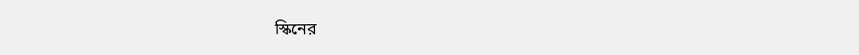স্কিনের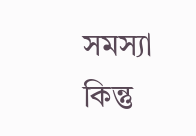সমস্যা কিন্তু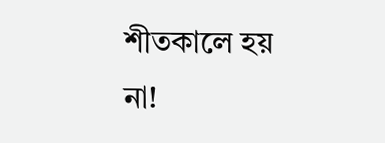শীতকালে হয় না!